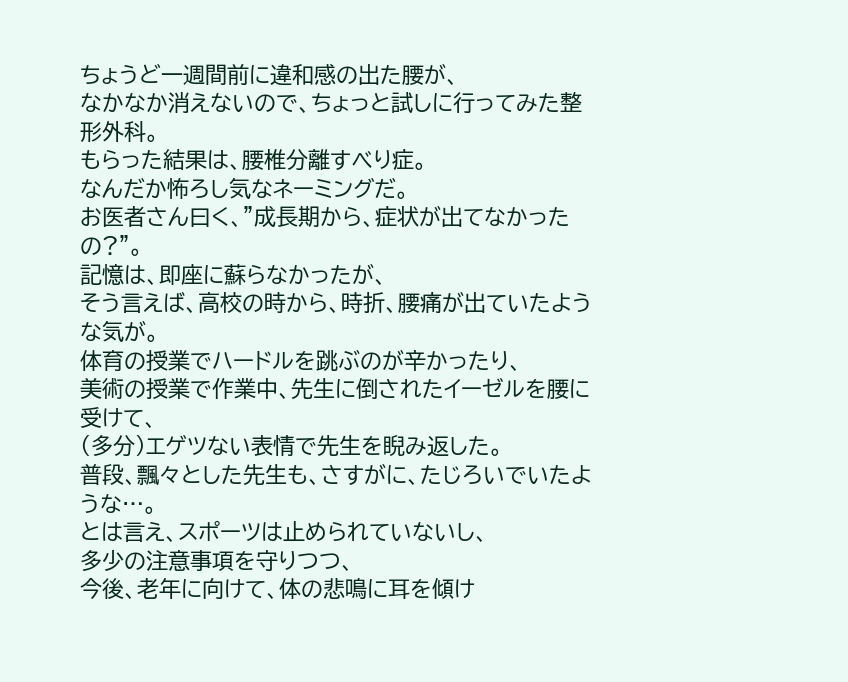ちょうど一週間前に違和感の出た腰が、
なかなか消えないので、ちょっと試しに行ってみた整形外科。
もらった結果は、腰椎分離すべり症。
なんだか怖ろし気なネーミングだ。
お医者さん曰く、”成長期から、症状が出てなかったの?”。
記憶は、即座に蘇らなかったが、
そう言えば、高校の時から、時折、腰痛が出ていたような気が。
体育の授業でハードルを跳ぶのが辛かったり、
美術の授業で作業中、先生に倒されたイーゼルを腰に受けて、
(多分)エゲツない表情で先生を睨み返した。
普段、飄々とした先生も、さすがに、たじろいでいたような…。
とは言え、スポーツは止められていないし、
多少の注意事項を守りつつ、
今後、老年に向けて、体の悲鳴に耳を傾け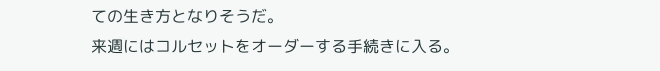ての生き方となりそうだ。
来週にはコルセットをオーダーする手続きに入る。